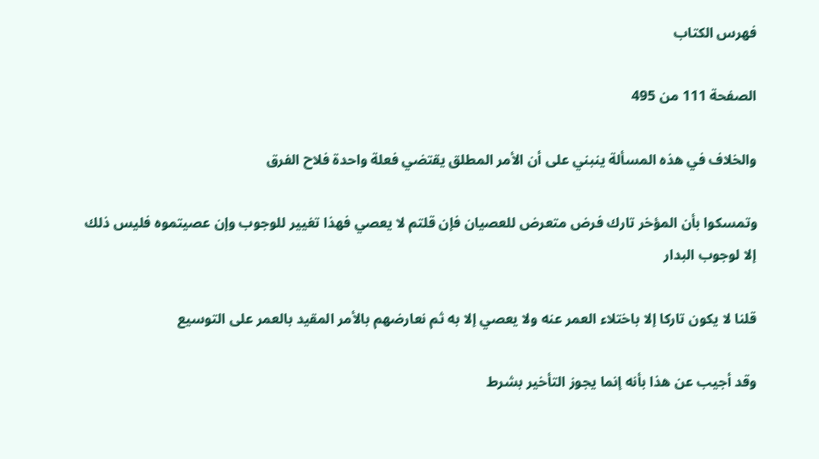فهرس الكتاب

الصفحة 111 من 495

والخلاف في هذه المسألة ينبني على أن الأمر المطلق يقتضي فعلة واحدة فلاح الفرق

وتمسكوا بأن المؤخر تارك فرض متعرض للعصيان فإن قلتم لا يعصي فهذا تغيير للوجوب وإن عصيتموه فليس ذلك إلا لوجوب البدار

قلنا لا يكون تاركا إلا باختلاء العمر عنه ولا يعصي إلا به ثم نعارضهم بالأمر المقيد بالعمر على التوسيع

وقد أجيب عن هذا بأنه إنما يجوز التأخير بشرط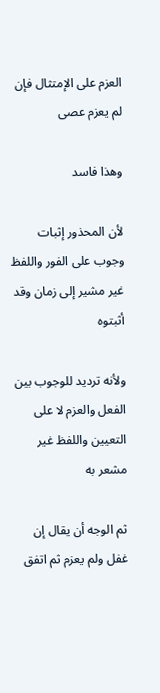العزم على الإمتثال فإن لم يعزم عصى

وهذا فاسد

لأن المحذور إثبات وجوب على الفور واللفظ غير مشير إلى زمان وقد أثبتوه

ولأنه ترديد للوجوب بين الفعل والعزم لا على التعيين واللفظ غير مشعر به

ثم الوجه أن يقال إن غفل ولم يعزم ثم اتفق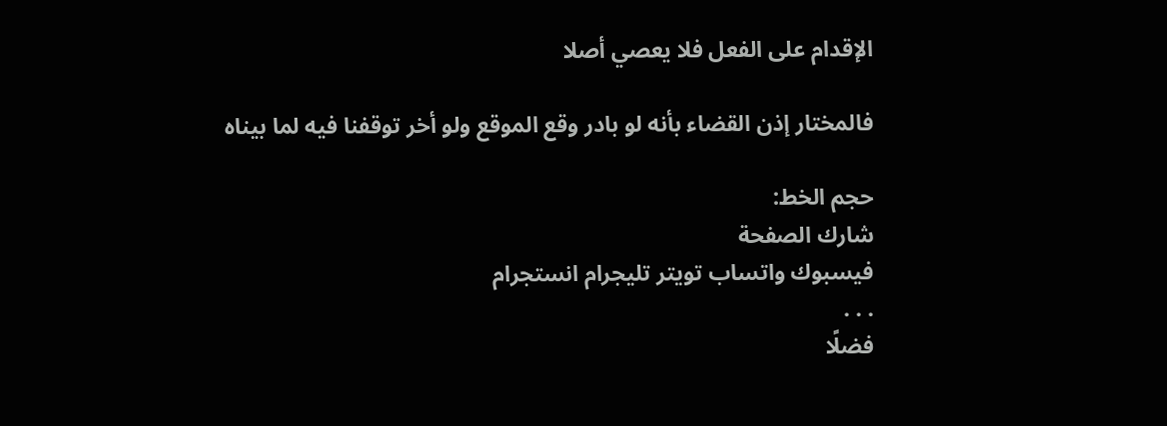الإقدام على الفعل فلا يعصي أصلا

فالمختار إذن القضاء بأنه لو بادر وقع الموقع ولو أخر توقفنا فيه لما بيناه

حجم الخط:
شارك الصفحة
فيسبوك واتساب تويتر تليجرام انستجرام
. . .
فضلًا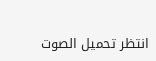انتظر تحميل الصوت